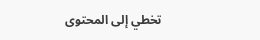تخطي إلى المحتوى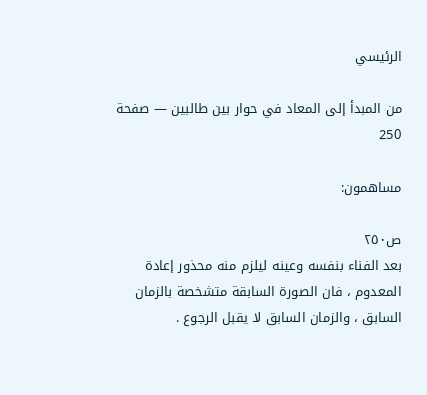الرئيسي

من المبدأ إلى المعاد في حوار بين طالبين — صفحة 250

مساهمون:

ص٢٥٠
بعد الفناء بنفسه وعينه ليلزم منه محذور إعادة المعدوم ، فان الصورة السابقة متشخصة بالزمان السابق ، والزمان السابق لا يقبل الرجوع .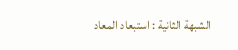الشبهة الثانية : استبعاد المعاد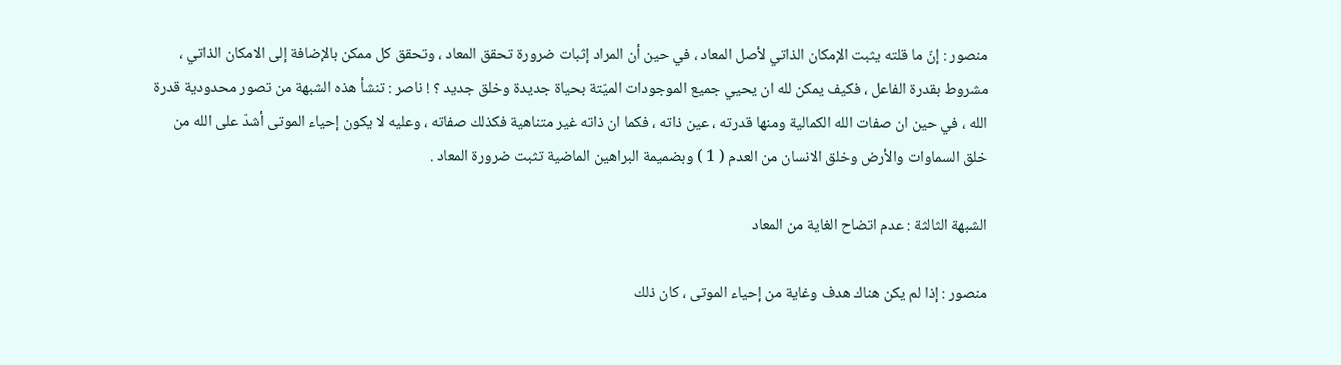منصور : إنّ ما قلته يثبت الإمكان الذاتي لأصل المعاد ، في حين أن المراد إثبات ضرورة تحقق المعاد ، وتحقق كل ممكن بالإضافة إلى الامكان الذاتي ، مشروط بقدرة الفاعل ، فكيف يمكن لله ان يحيي جميع الموجودات الميّتة بحياة جديدة وخلق جديد ؟ ! ناصر : تنشأ هذه الشبهة من تصور محدودية قدرة الله ، في حين ان صفات الله الكمالية ومنها قدرته ، عين ذاته ، فكما ان ذاته غير متناهية فكذلك صفاته ، وعليه لا يكون إحياء الموتى أشدّ على الله من خلق السماوات والأرض وخلق الانسان من العدم ( 1 ) وبضميمة البراهين الماضية تثبت ضرورة المعاد .

الشبهة الثالثة : عدم اتضاح الغاية من المعاد

منصور : إذا لم يكن هناك هدف وغاية من إحياء الموتى ، كان ذلك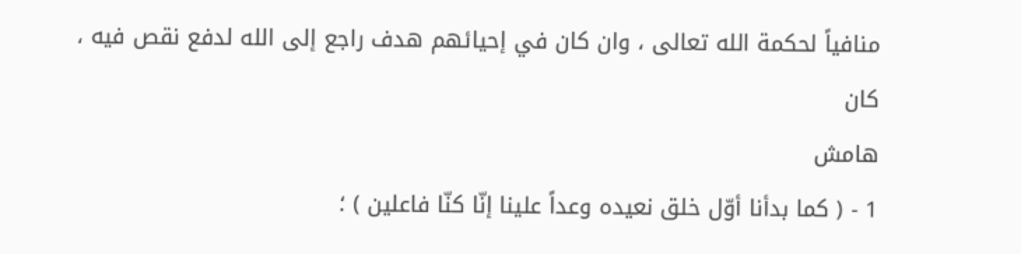منافياً لحكمة الله تعالى ، وان كان في إحيائهم هدف راجع إلى الله لدفع نقص فيه ، كان
هامش
1 - ( كما بدأنا أوّل خلق نعيده وعداً علينا إنّا كنّا فاعلين ) ؛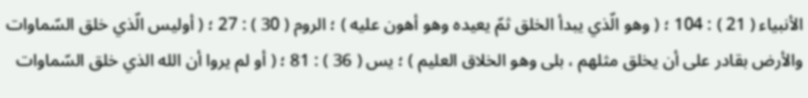الأنبياء ( 21 ) : 104 ؛ ( وهو الّذي يبدأ الخلق ثمّ يعيده وهو أهون عليه ) ؛ الروم ( 30 ) : 27 ؛ ( أوليس الّذي خلق السّماوات والأرض بقادر على أن يخلق مثلهم ، بلى وهو الخلاق العليم ) ؛ يس ( 36 ) : 81 ؛ ( أو لم يروا أن الله الذي خلق السّماوات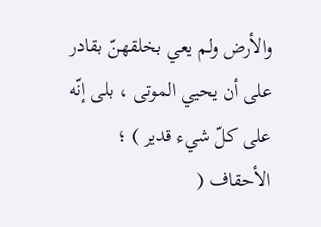والأرض ولم يعي بخلقهنّ بقادر على أن يحيي الموتى ، بلى إنّه على كلّ شيء قدير ) ؛ الأحقاف (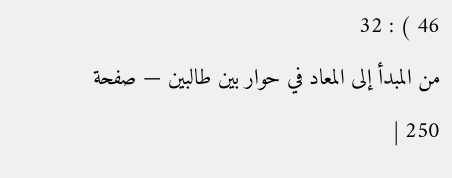46 ) : 32
من المبدأ إلى المعاد في حوار بين طالبين — صفحة 250 |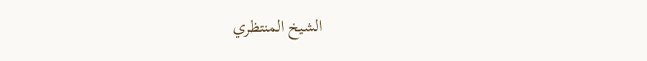الشيخ المنتظري